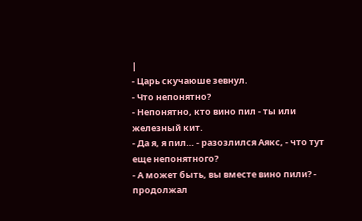|
- Царь скучаюше зевнул.
- Что непонятно?
- Непонятно, кто вино пил - ты или железный кит.
- Да я, я пил… - разозлился Аякс, - что тут еще непонятного?
- А может быть, вы вместе вино пили? - продолжал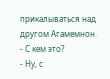прикалываться над другом Агамемнон.
- С кем это?
- Ну, с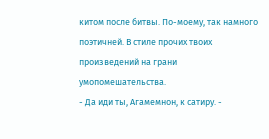китом после битвы. По-моему, так намного поэтичней. В стиле прочих твоих произведений на грани умопомешательства.
- Да иди ты, Агамемнон, к сатиру. -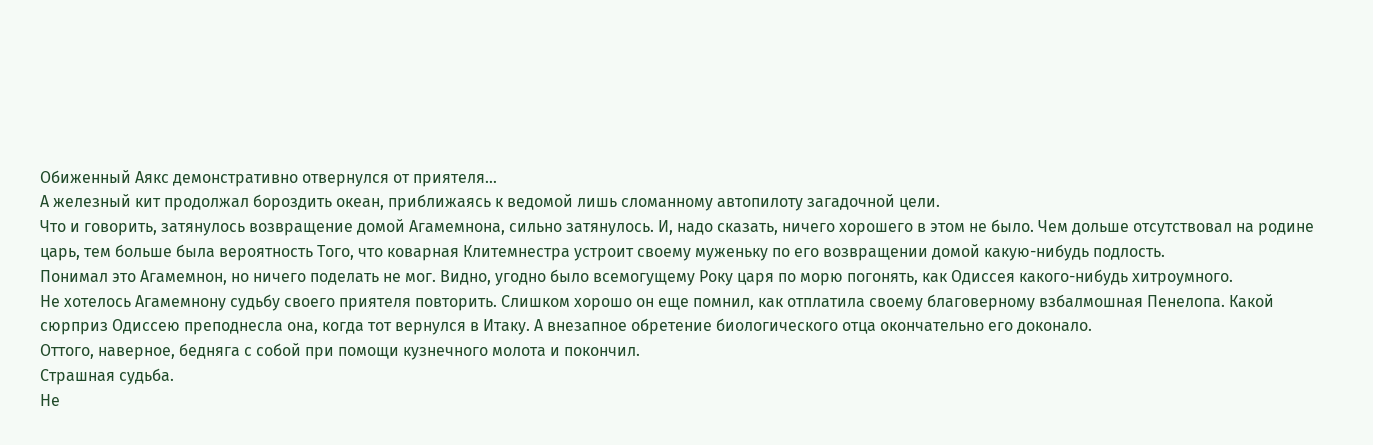Обиженный Аякс демонстративно отвернулся от приятеля…
А железный кит продолжал бороздить океан, приближаясь к ведомой лишь сломанному автопилоту загадочной цели.
Что и говорить, затянулось возвращение домой Агамемнона, сильно затянулось. И, надо сказать, ничего хорошего в этом не было. Чем дольше отсутствовал на родине царь, тем больше была вероятность Того, что коварная Клитемнестра устроит своему муженьку по его возвращении домой какую-нибудь подлость.
Понимал это Агамемнон, но ничего поделать не мог. Видно, угодно было всемогущему Року царя по морю погонять, как Одиссея какого-нибудь хитроумного.
Не хотелось Агамемнону судьбу своего приятеля повторить. Слишком хорошо он еще помнил, как отплатила своему благоверному взбалмошная Пенелопа. Какой сюрприз Одиссею преподнесла она, когда тот вернулся в Итаку. А внезапное обретение биологического отца окончательно его доконало.
Оттого, наверное, бедняга с собой при помощи кузнечного молота и покончил.
Страшная судьба.
Не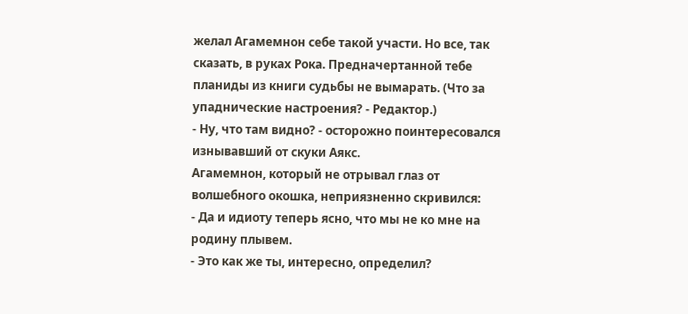желал Агамемнон себе такой участи. Но все, так сказать, в руках Рока. Предначертанной тебе планиды из книги судьбы не вымарать. (Что за упаднические настроения? - Редактор.)
- Ну, что там видно? - осторожно поинтересовался изнывавший от скуки Аякс.
Агамемнон, который не отрывал глаз от волшебного окошка, неприязненно скривился:
- Да и идиоту теперь ясно, что мы не ко мне на родину плывем.
- Это как же ты, интересно, определил?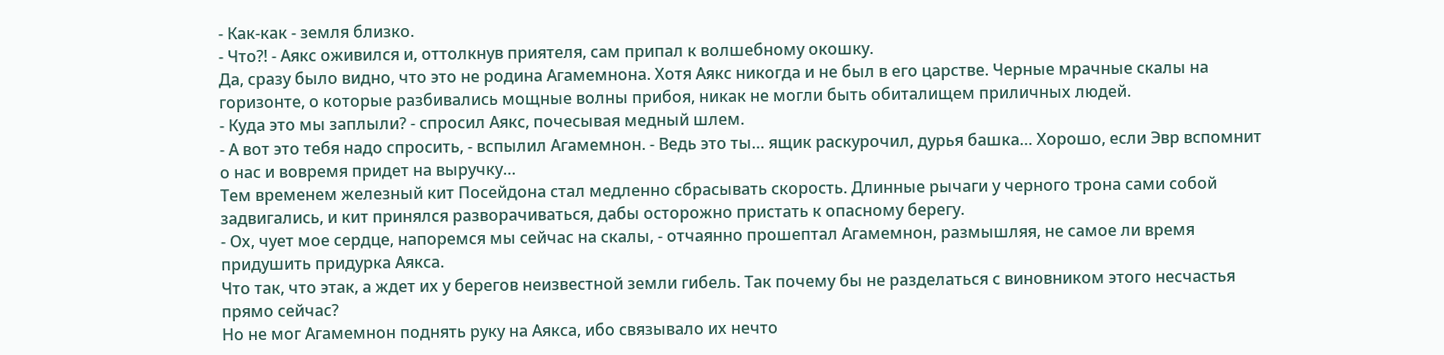- Как-как - земля близко.
- Что?! - Аякс оживился и, оттолкнув приятеля, сам припал к волшебному окошку.
Да, сразу было видно, что это не родина Агамемнона. Хотя Аякс никогда и не был в его царстве. Черные мрачные скалы на горизонте, о которые разбивались мощные волны прибоя, никак не могли быть обиталищем приличных людей.
- Куда это мы заплыли? - спросил Аякс, почесывая медный шлем.
- А вот это тебя надо спросить, - вспылил Агамемнон. - Ведь это ты… ящик раскурочил, дурья башка… Хорошо, если Эвр вспомнит о нас и вовремя придет на выручку…
Тем временем железный кит Посейдона стал медленно сбрасывать скорость. Длинные рычаги у черного трона сами собой задвигались, и кит принялся разворачиваться, дабы осторожно пристать к опасному берегу.
- Ох, чует мое сердце, напоремся мы сейчас на скалы, - отчаянно прошептал Агамемнон, размышляя, не самое ли время придушить придурка Аякса.
Что так, что этак, а ждет их у берегов неизвестной земли гибель. Так почему бы не разделаться с виновником этого несчастья прямо сейчас?
Но не мог Агамемнон поднять руку на Аякса, ибо связывало их нечто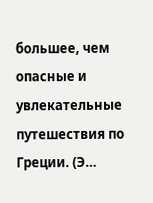большее, чем опасные и увлекательные путешествия по Греции. (Э…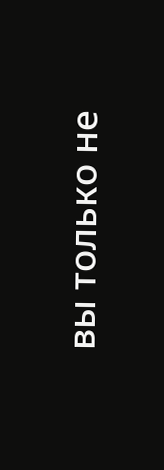вы только не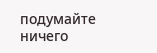подумайте ничего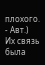плохого. - Авт.)
Их связь была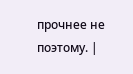прочнее не поэтому. |